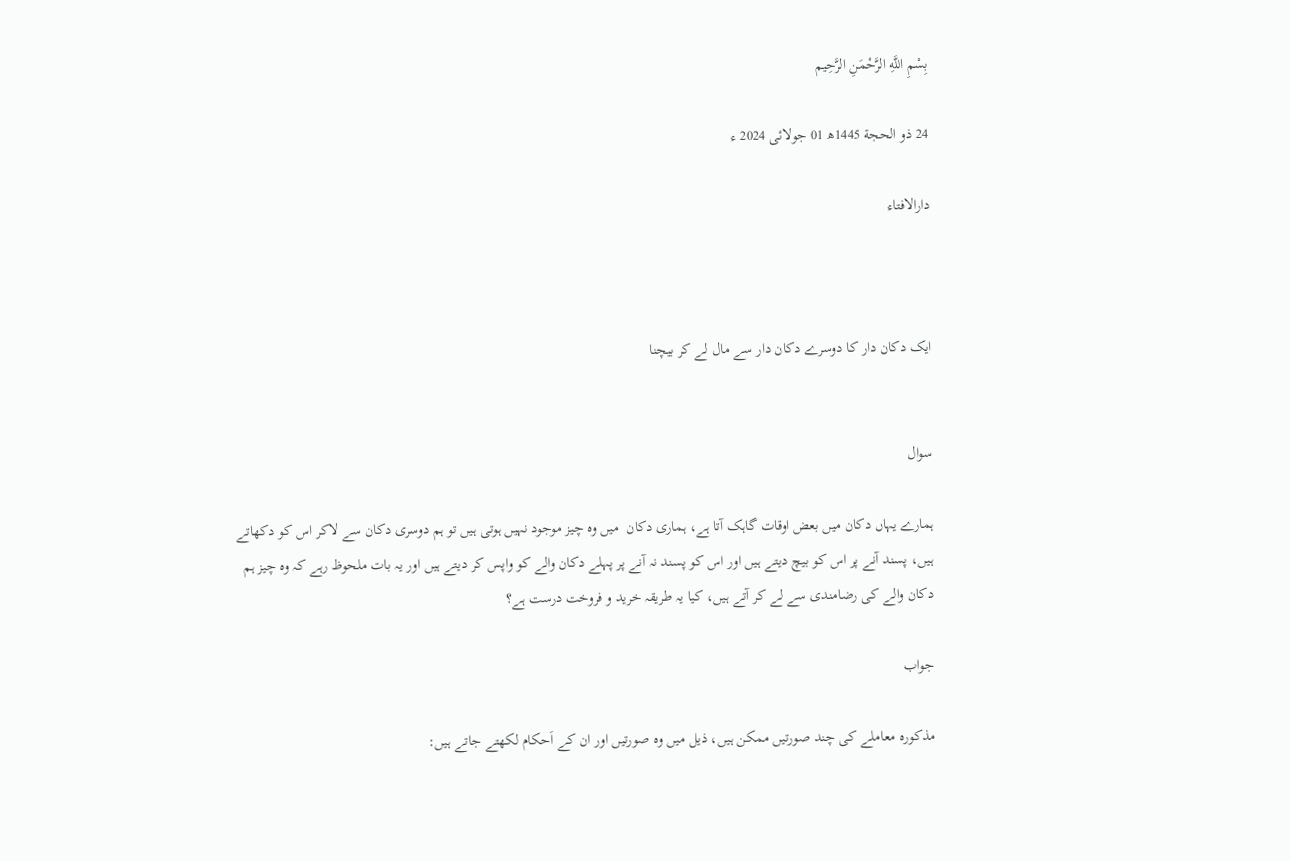بِسْمِ اللَّهِ الرَّحْمَنِ الرَّحِيم

24 ذو الحجة 1445ھ 01 جولائی 2024 ء

دارالافتاء



ایک دکان دار کا دوسرے دکان دار سے مال لے کر بیچنا


سوال

ہمارے یہاں دکان میں بعض اوقات گاہک آتا ہے، ہماری دکان  میں وہ چیز موجود نہیں ہوتی ہیں تو ہم دوسری دکان سے لاکر اس کو دکھاتے ہیں، پسند آنے پر اس کو بیچ دیتے ہیں اور اس کو پسند نہ آنے پر پہلے دکان والے کو واپس کر دیتے ہیں اور یہ بات ملحوظ رہے کہ وہ چیز ہم دکان والے کی رضامندی سے لے کر آتے ہیں، کیا یہ طریقہ خرید و فروخت درست ہے؟

جواب

مذکورہ معاملے کی چند صورتیں ممکن ہیں، ذیل میں وہ صورتیں اور ان کے اَحکام لکھتے جاتے ہیں: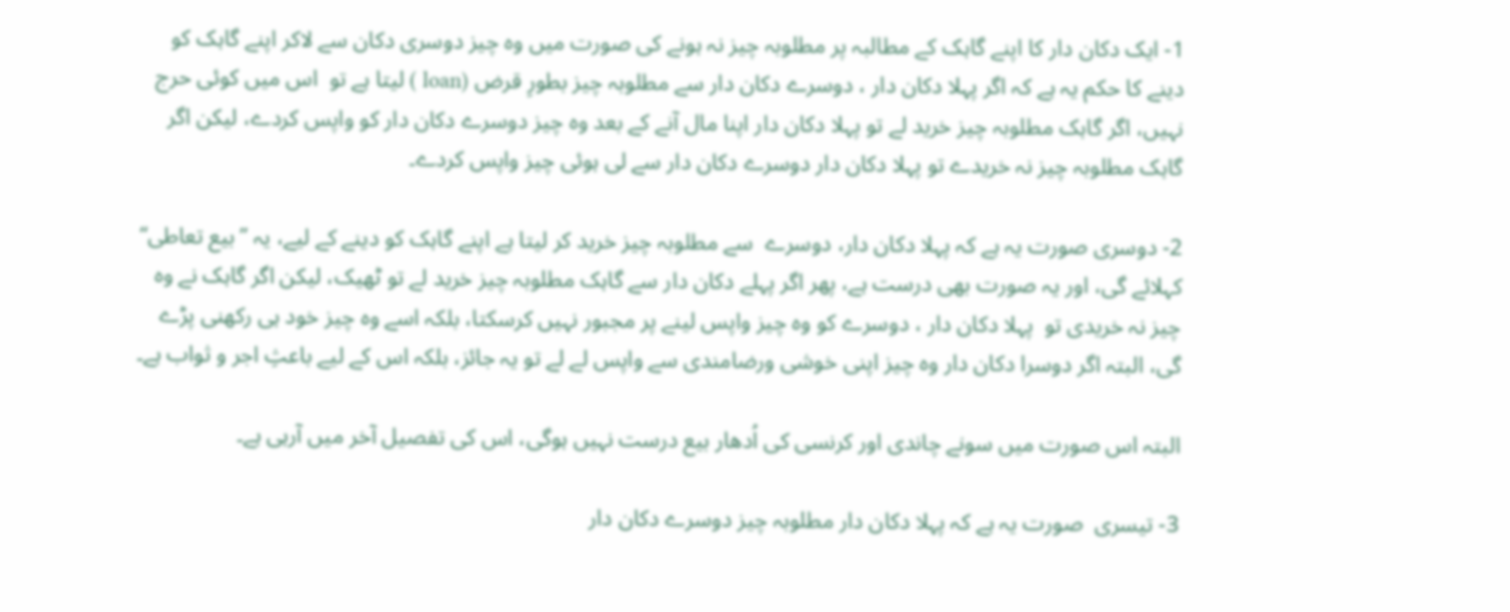1- ایک دکان دار کا اپنے گاہک کے مطالبہ پر مطلوبہ چیز نہ ہونے کی صورت میں وہ چیز دوسری دکان سے لاکر اپنے گاہک کو دینے کا حکم یہ ہے کہ اگر پہلا دکان دار ، دوسرے دکان دار سے مطلوبہ چیز بطورِ قرض (loan ) لیتا ہے تو  اس میں کوئی حرج نہیں، اگر گاہک مطلوبہ چیز خرید لے تو پہلا دکان دار اپنا مال آنے کے بعد وہ چیز دوسرے دکان دار کو واپس کردے، لیکن اگر گاہک مطلوبہ چیز نہ خریدے تو پہلا دکان دار دوسرے دکان دار سے لی ہوئی چیز واپس کردے۔

2- دوسری صورت یہ ہے کہ پہلا دکان دار، دوسرے  سے مطلوبہ چیز خرید کر لیتا ہے اپنے گاہک کو دینے کے لیے، یہ ’’بیع تعاطی‘‘  کہلائے گی، اور یہ صورت بھی درست ہے، پھر اگر پہلے دکان دار سے گاہک مطلوبہ چیز خرید لے تو ٹھیک، لیکن اگر گاہک نے وہ چیز نہ خریدی تو  پہلا دکان دار ، دوسرے کو وہ چیز واپس لینے پر مجبور نہیں کرسکتا، بلکہ اسے وہ چیز خود ہی رکھنی پڑے گی، البتہ اگر دوسرا دکان دار وہ چیز اپنی خوشی ورضامندی سے واپس لے لے تو یہ جائز، بلکہ اس کے لیے باعثِ اجر و ثواب ہے۔

البتہ اس صورت میں سونے چاندی اور کرنسی کی اُدھار بیع درست نہیں ہوگی، اس کی تفصیل آخر میں آرہی ہے۔

3- تیسری  صورت یہ ہے کہ پہلا دکان دار مطلوبہ چیز دوسرے دکان دار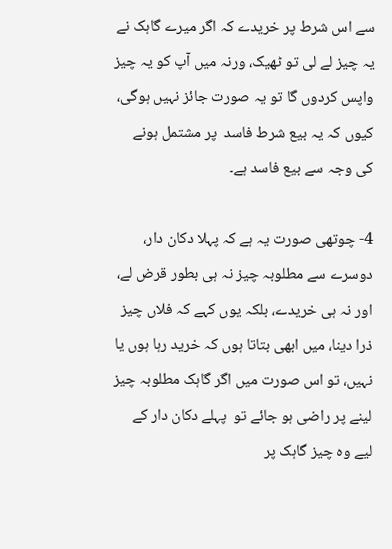سے اس شرط پر خریدے کہ اگر میرے گاہک نے یہ چیز لے لی تو ٹھیک، ورنہ میں آپ کو یہ چیز واپس کردوں گا تو یہ صورت جائز نہیں ہوگی، کیوں کہ یہ بیع شرط فاسد  پر مشتمل ہونے کی وجہ سے بیع فاسد ہے۔

4- چوتھی صورت یہ ہے کہ پہلا دکان دار، دوسرے سے مطلوبہ چیز نہ ہی بطور قرض لے، اور نہ ہی خریدے، بلکہ یوں کہے کہ فلاں چیز ذرا دینا، میں ابھی بتاتا ہوں کہ خرید رہا ہوں یا نہیں، تو اس صورت میں اگر گاہک مطلوبہ چیز لینے پر راضی ہو جائے تو  پہلے دکان دار کے لیے وہ چیز گاہک پر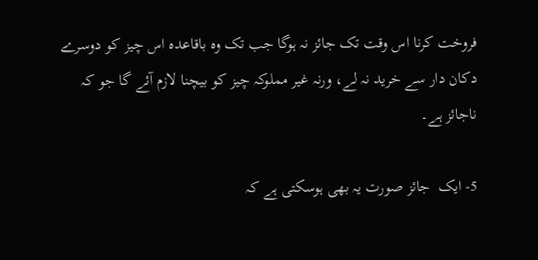فروخت کرنا اس وقت تک جائز نہ ہوگا جب تک وہ باقاعدہ اس چیز کو دوسرے دکان دار سے خرید نہ لے، ورنہ غیر مملوکہ چیز کو بیچنا لازم آئے گا جو کہ ناجائز ہے۔

5- ایک  جائز صورت یہ بھی ہوسکتی ہے کہ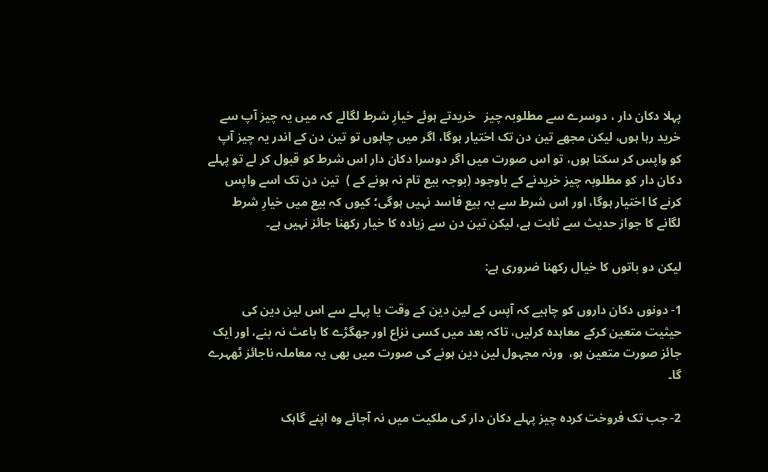پہلا دکان دار ، دوسرے سے مطلوبہ چیز   خریدتے ہوئے خیارِ شرط لگالے کہ میں یہ چیز آپ سے خرید رہا ہوں، لیکن مجھے تین دن تک اختیار ہوگا، اگر میں چاہوں تو تین دن کے اندر یہ چیز آپ کو واپس کر سکتا ہوں، تو اس صورت میں اگر دوسرا دکان دار اس شرط کو قبول کر لے تو پہلے دکان دار کو مطلوبہ چیز خریدنے کے باوجود (بوجہ بیع تام نہ ہونے کے )  تین دن تک اسے واپس کرنے کا اختیار ہوگا، اور اس شرط سے یہ بیع فاسد نہیں ہوگی؛ کیوں کہ بیع میں خیارِ شرط لگانے کا جواز حدیث سے ثابت ہے، لیکن تین دن سے زیادہ کا خیار رکھنا جائز نہیں ہے۔

لیکن دو باتوں کا خیال رکھنا ضروری ہے:

1- دونوں دکان داروں کو چاہیے کہ آپس کے لین دین کے وقت یا پہلے سے اس لین دین کی حیثیت متعین کرکے معاہدہ کرلیں، تاکہ بعد میں کسی نزاع اور جھگڑے کا باعث نہ بنے، اور ایک جائز صورت متعین ہو،  ورنہ مجہول لین دین ہونے کی صورت میں بھی یہ معاملہ ناجائز ٹھہرے گا۔

2- جب تک فروخت کردہ چیز پہلے دکان دار کی ملکیت میں نہ آجائے وہ اپنے گاہک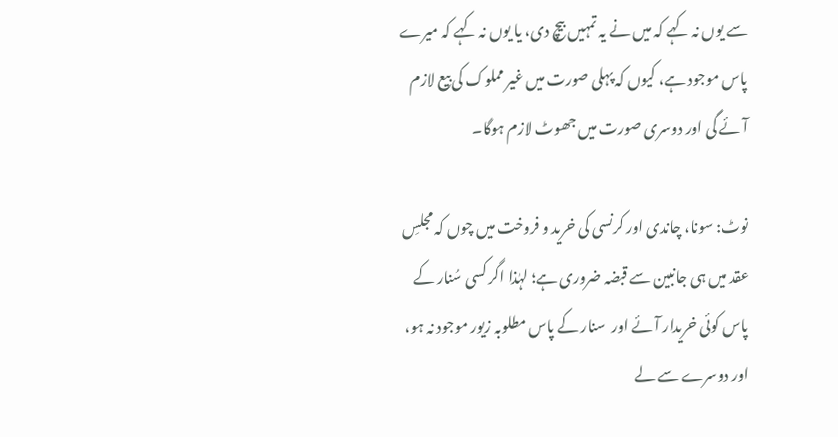سے یوں نہ کہے کہ میں نے یہ تمہیں بیچ دی، یا یوں نہ کہے کہ میرے پاس موجود ہے، کیوں کہ پہلی صورت میں غیر مملوک کی بیع لازم آئے گی اور دوسری صورت میں جھوٹ لازم ہوگا۔

نوٹ: سونا، چاندی اور کرنسی کی خرید و فروخت میں چوں کہ مجلسِ عقد میں ہی جانبین سے قبضہ ضروری ہے؛ لہٰذا اگر کسی سُنار کے پاس کوئی خریدار آئے اور  سنار کے پاس مطلوبہ زیور موجود نہ ہو، اور دوسرے سے لے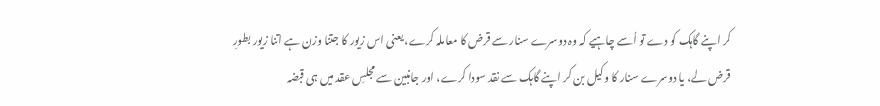کر اپنے گاہک کو دے تو اُسے چاہیے کہ وہ دوسرے سنار سے قرض کا معاملہ کرے، یعنی اس زیور کا جتنا وزن ہے اتنا زیور بطورِ قرض لے، یا دوسرے سنار کا وکیل بن کر اپنے گاہک سے نقد سودا کرے، اور جانبین سے مجلسِ عقد میں ہی قبضہ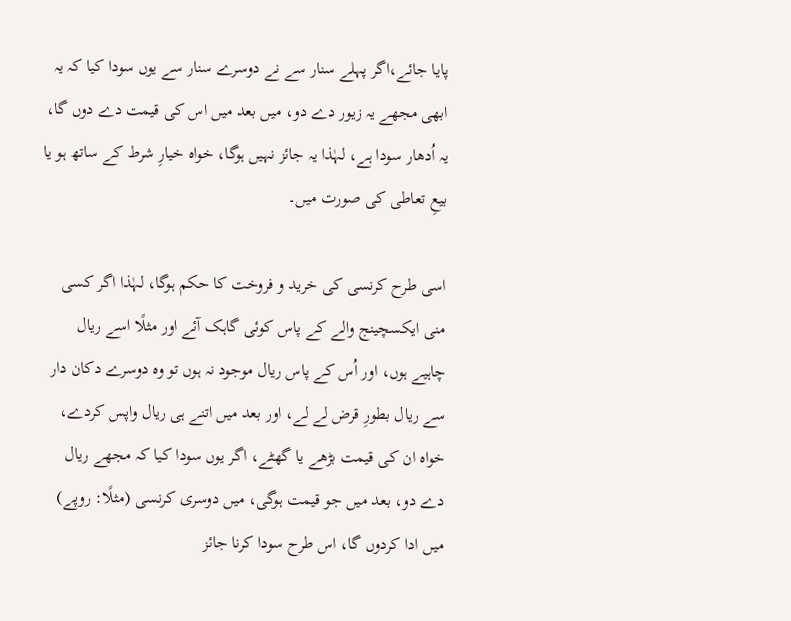پایا جائے،اگر پہلے سنار سے نے دوسرے سنار سے یوں سودا کیا کہ یہ ابھی مجھے یہ زیور دے دو، میں بعد میں اس کی قیمت دے دوں گا، یہ اُدھار سودا ہے، لہٰذا یہ جائز نہیں ہوگا، خواہ خیارِ شرط کے ساتھ ہو یا بیعِ تعاطی کی صورت میں۔

اسی طرح کرنسی کی خرید و فروخت کا حکم ہوگا، لہٰذا اگر کسی منی ایکسچینج والے کے پاس کوئی گاہک آئے اور مثلًا اسے ریال چاہیے ہوں، اور اُس کے پاس ریال موجود نہ ہوں تو وہ دوسرے دکان دار سے ریال بطورِ قرض لے لے، اور بعد میں اتنے ہی ریال واپس کردے، خواہ ان کی قیمت بڑھے یا گھٹے، اگر یوں سودا کیا کہ مجھے ریال دے دو، بعد میں جو قیمت ہوگی، میں دوسری کرنسی (مثلًا: روپے) میں ادا کردوں گا، اس طرح سودا کرنا جائز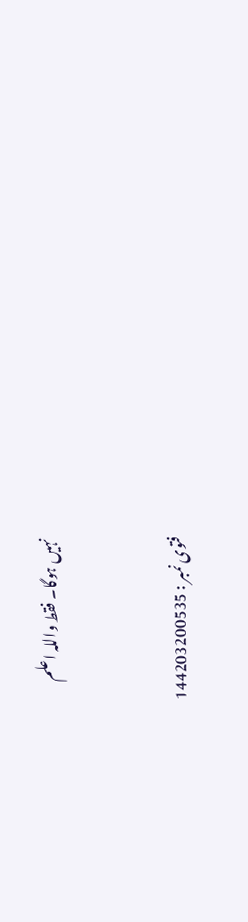نہیں ہوگا۔ فقط واللہ اعلم


فتوی نمبر : 144203200535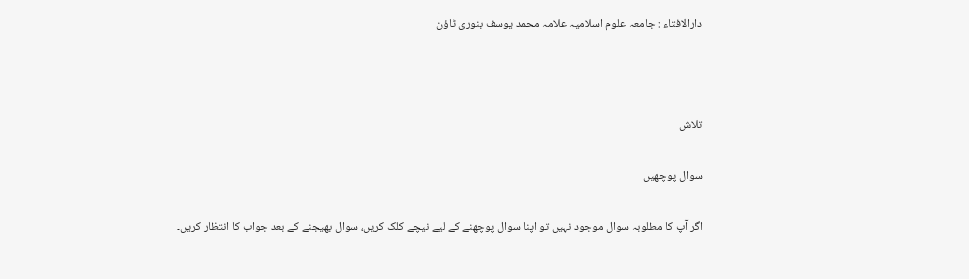دارالافتاء : جامعہ علوم اسلامیہ علامہ محمد یوسف بنوری ٹاؤن



تلاش

سوال پوچھیں

اگر آپ کا مطلوبہ سوال موجود نہیں تو اپنا سوال پوچھنے کے لیے نیچے کلک کریں، سوال بھیجنے کے بعد جواب کا انتظار کریں۔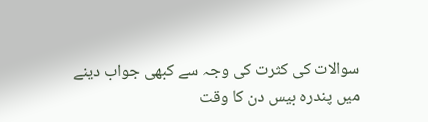سوالات کی کثرت کی وجہ سے کبھی جواب دینے میں پندرہ بیس دن کا وقت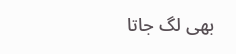بھی لگ جاتا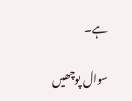ہے۔

سوال پوچھیں